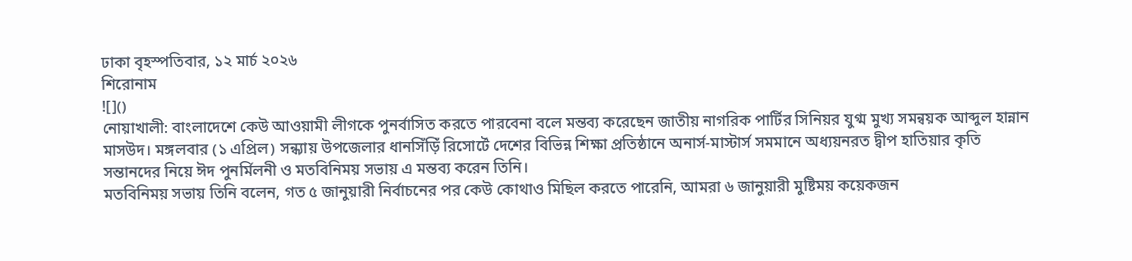ঢাকা বৃহস্পতিবার, ১২ মার্চ ২০২৬
শিরোনাম
![]()
নোয়াখালী: বাংলাদেশে কেউ আওয়ামী লীগকে পুনর্বাসিত করতে পারবেনা বলে মন্তব্য করেছেন জাতীয় নাগরিক পার্টির সিনিয়র যুগ্ম মুখ্য সমন্বয়ক আব্দুল হান্নান মাসউদ। মঙ্গলবার (১ এপ্রিল) সন্ধ্যায় উপজেলার ধানসিঁড়িঁ রিসোর্টে দেশের বিভিন্ন শিক্ষা প্রতিষ্ঠানে অনার্স-মাস্টার্স সমমানে অধ্যয়নরত দ্বীপ হাতিয়ার কৃতি সন্তানদের নিয়ে ঈদ পুনর্মিলনী ও মতবিনিময় সভায় এ মন্তব্য করেন তিনি।
মতবিনিময় সভায় তিনি বলেন, গত ৫ জানুয়ারী নির্বাচনের পর কেউ কোথাও মিছিল করতে পারেনি, আমরা ৬ জানুয়ারী মুষ্টিময় কয়েকজন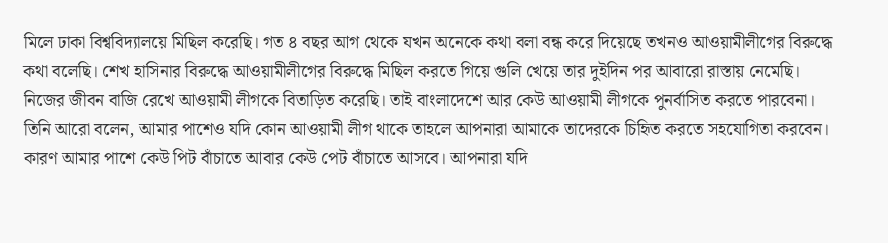মিলে ঢাকা বিশ্ববিদ্যালয়ে মিছিল করেছি। গত ৪ বছর আগ থেকে যখন অনেকে কথা বলা বন্ধ করে দিয়েছে তখনও আওয়ামীলীগের বিরুদ্ধে কথা বলেছি। শেখ হাসিনার বিরুদ্ধে আওয়ামীলীগের বিরুদ্ধে মিছিল করতে গিয়ে গুলি খেয়ে তার দুইদিন পর আবারো রাস্তায় নেমেছি। নিজের জীবন বাজি রেখে আওয়ামী লীগকে বিতাড়িত করেছি। তাই বাংলাদেশে আর কেউ আওয়ামী লীগকে পুনর্বাসিত করতে পারবেনা।
তিনি আরো বলেন, আমার পাশেও যদি কোন আওয়ামী লীগ থাকে তাহলে আপনারা আমাকে তাদেরকে চিহিৃত করতে সহযোগিতা করবেন। কারণ আমার পাশে কেউ পিট বাঁচাতে আবার কেউ পেট বাঁচাতে আসবে। আপনারা যদি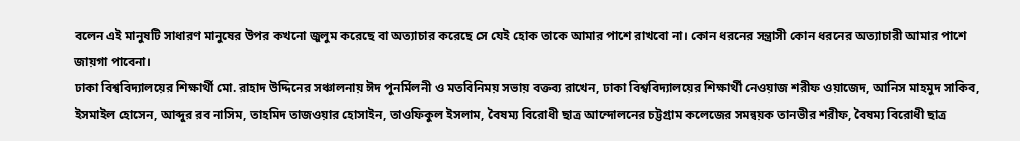বলেন এই মানুষটি সাধারণ মানুষের উপর কখনো জুলুম করেছে বা অত্যাচার করেছে সে যেই হোক তাকে আমার পাশে রাখবো না। কোন ধরনের সন্ত্রাসী কোন ধরনের অত্যাচারী আমার পাশে জায়গা পাবেনা।
ঢাকা বিশ্ববিদ্যালয়ের শিক্ষার্থী মো. রাহাদ উদ্দিনের সঞ্চালনায় ঈদ পুনর্মিলনী ও মতবিনিময় সভায় বক্তব্য রাখেন, ঢাকা বিশ্ববিদ্যালয়ের শিক্ষার্থী নেওয়াজ শরীফ ওয়াজেদ, আনিস মাহমুদ সাকিব, ইসমাইল হোসেন, আব্দুর রব নাসিম, তাহমিদ তাজওয়ার হোসাইন, তাওফিকুল ইসলাম, বৈষম্য বিরোধী ছাত্র আন্দোলনের চট্টগ্রাম কলেজের সমন্বয়ক তানভীর শরীফ, বৈষম্য বিরোধী ছাত্র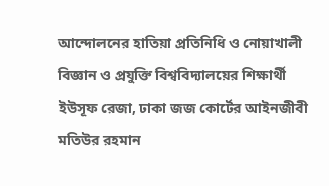আন্দোলনের হাতিয়া প্রতিনিধি ও নোয়াখালী বিজ্ঞান ও প্রযুক্তি বিশ্ববিদ্যালয়ের শিক্ষার্থী ইউসূফ রেজা, ঢাকা জজ কোর্টের আইনজীবী মতিউর রহমান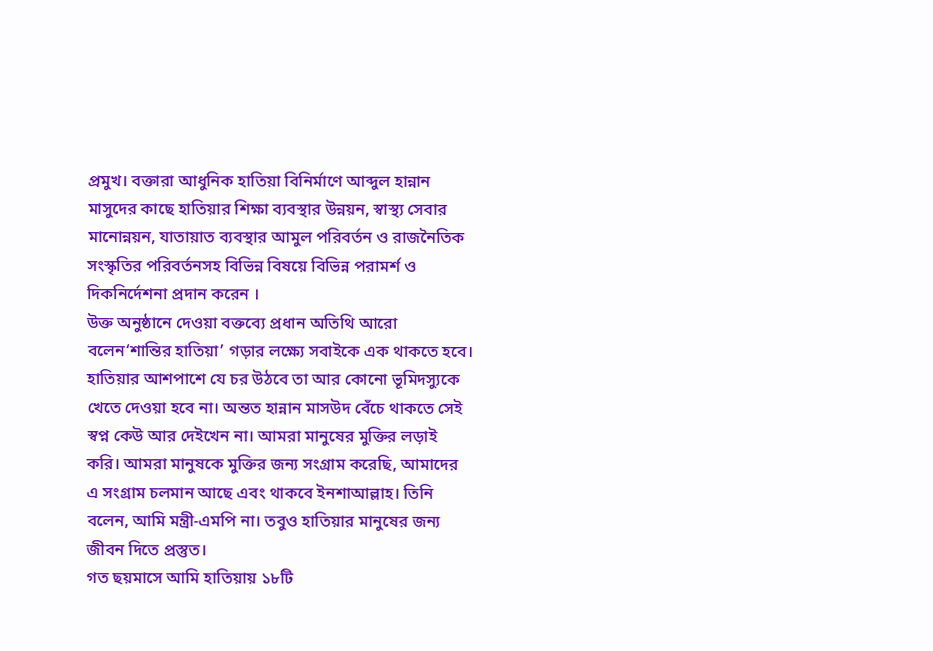প্রমুখ। বক্তারা আধুনিক হাতিয়া বিনির্মাণে আব্দুল হান্নান মাসুদের কাছে হাতিয়ার শিক্ষা ব্যবস্থার উন্নয়ন, স্বাস্থ্য সেবার মানোন্নয়ন, যাতায়াত ব্যবস্থার আমুল পরিবর্তন ও রাজনৈতিক সংস্কৃতির পরিবর্তনসহ বিভিন্ন বিষয়ে বিভিন্ন পরামর্শ ও দিকনির্দেশনা প্রদান করেন ।
উক্ত অনুষ্ঠানে দেওয়া বক্তব্যে প্রধান অতিথি আরো বলেন‘শান্তির হাতিয়া’ গড়ার লক্ষ্যে সবাইকে এক থাকতে হবে। হাতিয়ার আশপাশে যে চর উঠবে তা আর কোনো ভূমিদস্যুকে খেতে দেওয়া হবে না। অন্তত হান্নান মাসউদ বেঁচে থাকতে সেই স্বপ্ন কেউ আর দেইখেন না। আমরা মানুষের মুক্তির লড়াই করি। আমরা মানুষকে মুক্তির জন্য সংগ্রাম করেছি, আমাদের এ সংগ্রাম চলমান আছে এবং থাকবে ইনশাআল্লাহ। তিনি বলেন, আমি মন্ত্রী-এমপি না। তবুও হাতিয়ার মানুষের জন্য জীবন দিতে প্রস্তুত।
গত ছয়মাসে আমি হাতিয়ায় ১৮টি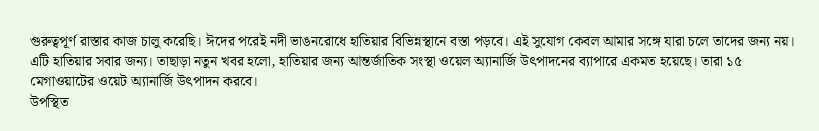গুরুত্বপূর্ণ রাস্তার কাজ চালু করেছি। ঈদের পরেই নদী ভাঙনরোধে হাতিয়ার বিভিন্নস্থানে বস্তা পড়বে। এই সুযোগ কেবল আমার সঙ্গে যারা চলে তাদের জন্য নয়। এটি হাতিয়ার সবার জন্য। তাছাড়া নতুন খবর হলো, হাতিয়ার জন্য আন্তর্জাতিক সংস্থা ওয়েল অ্যানার্জি উৎপাদনের ব্যাপারে একমত হয়েছে। তারা ১৫ মেগাওয়াটের ওয়েট অ্যানার্জি উৎপাদন করবে।
উপস্থিত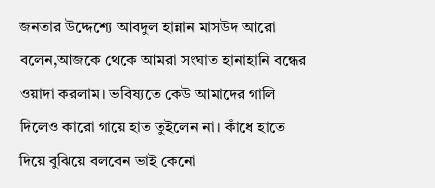জনতার উদ্দেশ্যে আবদুল হান্নান মাসউদ আরো বলেন,আজকে থেকে আমরা সংঘাত হানাহানি বন্ধের ওয়াদা করলাম। ভবিষ্যতে কেউ আমাদের গালি দিলেও কারো গায়ে হাত তুইলেন না। কাঁধে হাতে দিয়ে বুঝিয়ে বলবেন ভাই কেনো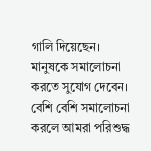গালি দিয়েছেন। মানুষকে সমালোচনা করতে সুযোগ দেবেন। বেশি বেশি সমালোচনা করলে আমরা পরিশুদ্ধ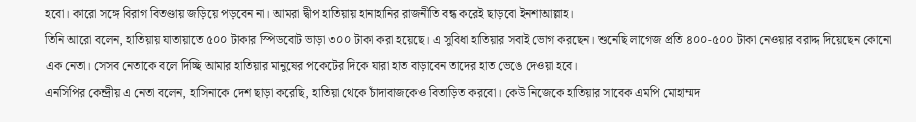হবো। কারো সঙ্গে বিরাগ বিতণ্ডায় জড়িয়ে পড়বেন না। আমরা দ্বীপ হাতিয়ায় হানাহানির রাজনীতি বন্ধ করেই ছাড়বো ইনশাআল্লাহ।
তিনি আরো বলেন, হাতিয়ায় যাতায়াতে ৫০০ টাকার স্পিডবোট ভাড়া ৩০০ টাকা করা হয়েছে। এ সুবিধা হাতিয়ার সবাই ভোগ করছেন। শুনেছি লাগেজ প্রতি ৪০০-৫০০ টাকা নেওয়ার বরাদ্দ দিয়েছেন কোনো এক নেতা। সেসব নেতাকে বলে দিচ্ছি আমার হাতিয়ার মানুষের পকেটের দিকে যারা হাত বাড়াবেন তাদের হাত ভেঙে দেওয়া হবে।
এনসিপির কেন্দ্রীয় এ নেতা বলেন, হাসিনাকে দেশ ছাড়া করেছি, হাতিয়া থেকে চাঁদাবাজকেও বিতাড়িত করবো। কেউ নিজেকে হাতিয়ার সাবেক এমপি মোহাম্মদ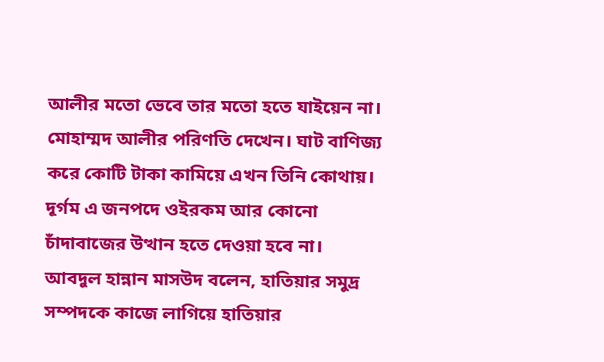আলীর মতো ভেবে তার মতো হতে যাইয়েন না। মোহাম্মদ আলীর পরিণতি দেখেন। ঘাট বাণিজ্য করে কোটি টাকা কামিয়ে এখন তিনি কোথায়। দূর্গম এ জনপদে ওইরকম আর কোনো চাঁদাবাজের উত্থান হতে দেওয়া হবে না।
আবদুল হান্নান মাসউদ বলেন, হাতিয়ার সমুদ্র সম্পদকে কাজে লাগিয়ে হাতিয়ার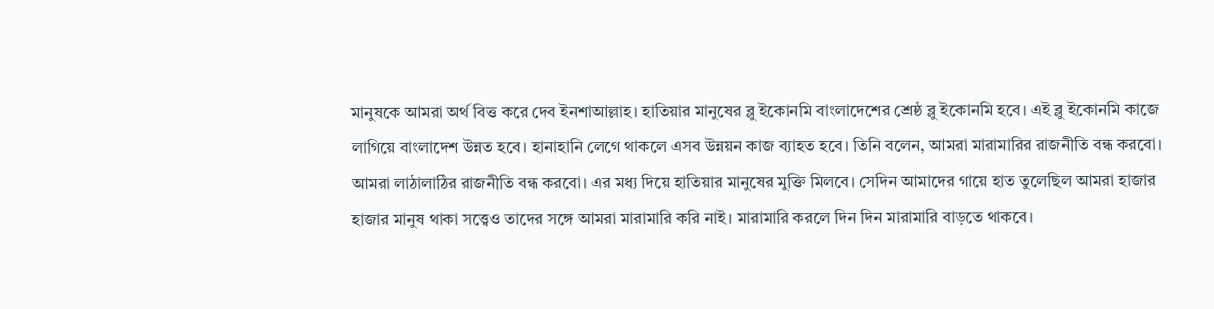মানুষকে আমরা অর্থ বিত্ত করে দেব ইনশাআল্লাহ। হাতিয়ার মানুষের ব্লু ইকোনমি বাংলাদেশের শ্রেষ্ঠ ব্লু ইকোনমি হবে। এই ব্লু ইকোনমি কাজে লাগিয়ে বাংলাদেশ উন্নত হবে। হানাহানি লেগে থাকলে এসব উন্নয়ন কাজ ব্যাহত হবে। তিনি বলেন, আমরা মারামারির রাজনীতি বন্ধ করবো। আমরা লাঠালাঠির রাজনীতি বন্ধ করবো। এর মধ্য দিয়ে হাতিয়ার মানুষের মুক্তি মিলবে। সেদিন আমাদের গায়ে হাত তুলেছিল আমরা হাজার হাজার মানুষ থাকা সত্ত্বেও তাদের সঙ্গে আমরা মারামারি করি নাই। মারামারি করলে দিন দিন মারামারি বাড়তে থাকবে।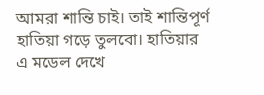আমরা শান্তি চাই। তাই শান্তিপূর্ণ হাতিয়া গড়ে তুলবো। হাতিয়ার এ মডেল দেখে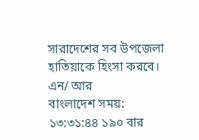সারাদেশের সব উপজেলা হাতিয়াকে হিংসা করবে।
এন/ আর
বাংলাদেশ সময়: ১৩:৩১:৪৪ ১৯০ বার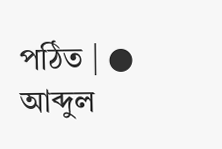পঠিত | ● আব্দুল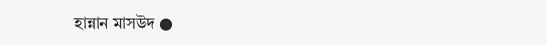হান্নান মাসউদ ●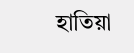হাতিয়া